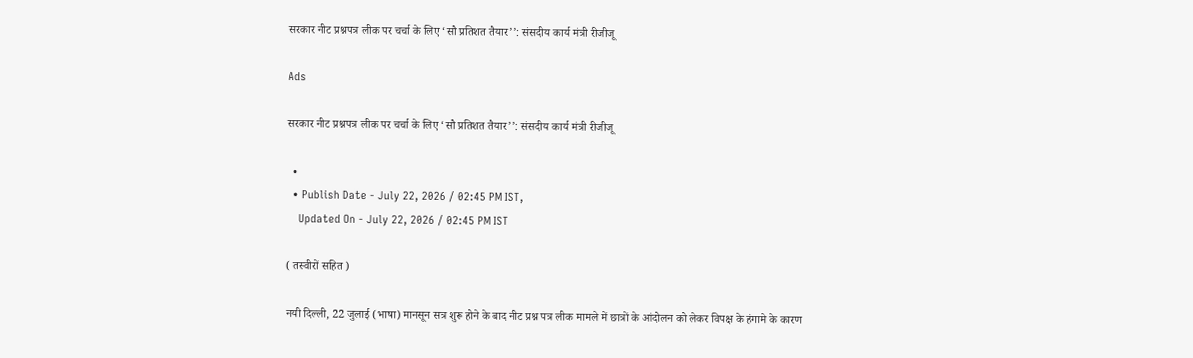सरकार नीट प्रश्नपत्र लीक पर चर्चा के लिए ‘सौ प्रतिशत तैयार’’: संसदीय कार्य मंत्री रीजीजू

Ads

सरकार नीट प्रश्नपत्र लीक पर चर्चा के लिए ‘सौ प्रतिशत तैयार’’: संसदीय कार्य मंत्री रीजीजू

  •
  • Publish Date - July 22, 2026 / 02:45 PM IST,
    Updated On - July 22, 2026 / 02:45 PM IST

( तस्वीरों सहित )

नयी दिल्ली, 22 जुलाई (भाषा) मानसून सत्र शुरू होने के बाद नीट प्रश्न पत्र लीक मामले में छात्रों के आंदोलन को लेकर विपक्ष के हंगामे के कारण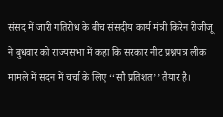संसद में जारी गतिरोध के बीच संसदीय कार्य मंत्री किरेन रीजीजू ने बुधवार को राज्यसभा में कहा कि सरकार नीट प्रश्नपत्र लीक मामले में सदन में चर्चा के लिए ‘‘सौ प्रतिशत’’ तैयार है।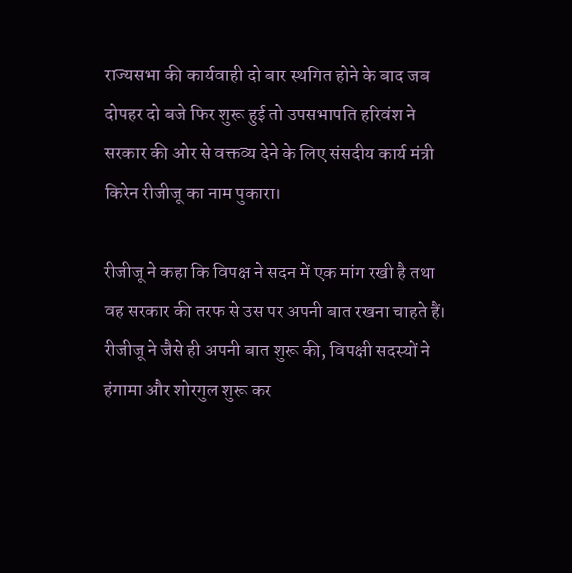राज्यसभा की कार्यवाही दो बार स्थगित होने के बाद जब दोपहर दो बजे फिर शुरू हुई तो उपसभापति हरिवंश ने सरकार की ओर से वक्तव्य देने के लिए संसदीय कार्य मंत्री किरेन रीजीजू का नाम पुकारा।

रीजीजू ने कहा कि विपक्ष ने सदन में एक मांग रखी है तथा वह सरकार की तरफ से उस पर अपनी बात रखना चाहते हैं। रीजीजू ने जैसे ही अपनी बात शुरू की, विपक्षी सदस्यों ने हंगामा और शोरगुल शुरू कर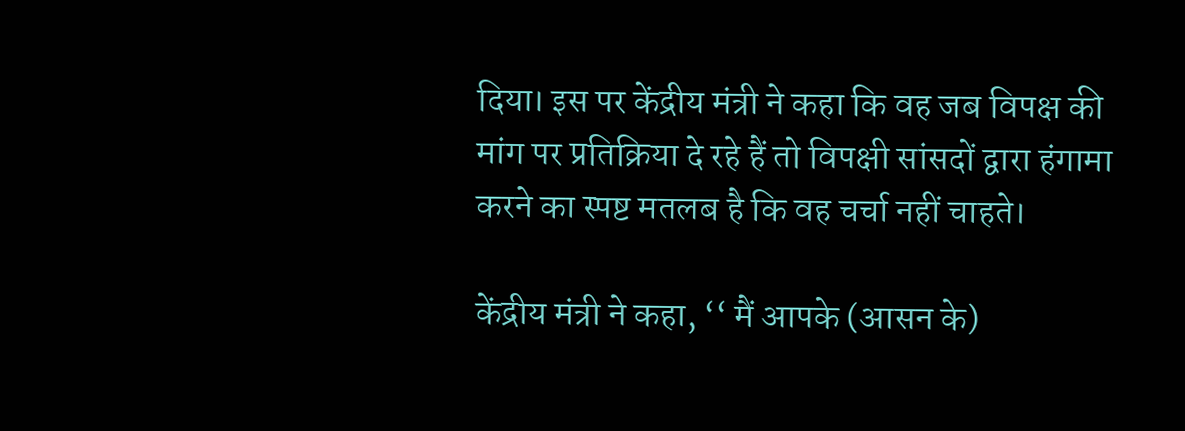दिया। इस पर केंद्रीय मंत्री ने कहा कि वह जब विपक्ष की मांग पर प्रतिक्रिया दे रहे हैं तो विपक्षी सांसदों द्वारा हंगामा करने का स्पष्ट मतलब है कि वह चर्चा नहीं चाहते।

केंद्रीय मंत्री ने कहा, ‘‘ मैं आपके (आसन के)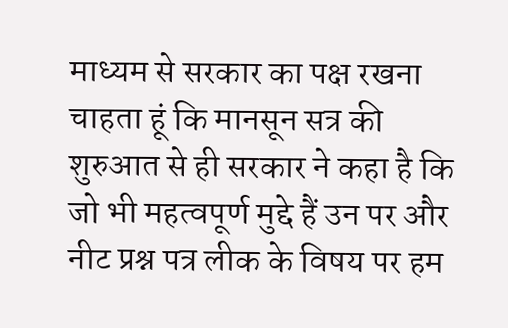माध्यम से सरकार का पक्ष रखना चाहता हूं कि मानसून सत्र की शुरुआत से ही सरकार ने कहा है कि जो भी महत्वपूर्ण मुद्दे हैं उन पर और नीट प्रश्न पत्र लीक के विषय पर हम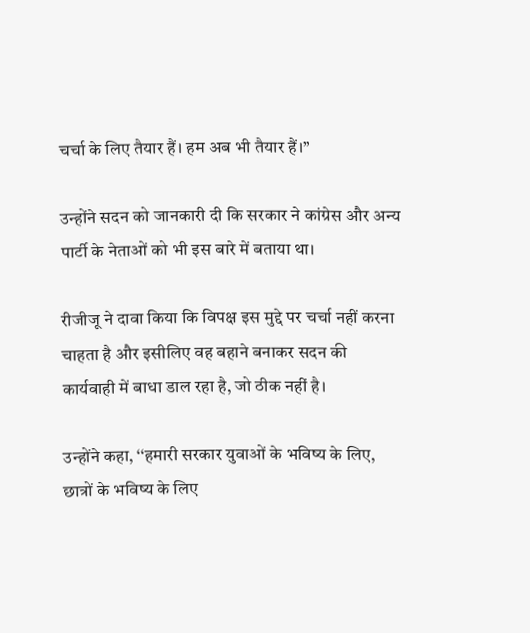चर्चा के लिए तैयार हैं। हम अब भी तैयार हैं।’’

उन्होंने सदन को जानकारी दी कि सरकार ने कांग्रेस और अन्य पार्टी के नेताओं को भी इस बारे में बताया था।

रीजीजू ने दावा किया कि विपक्ष इस मुद्दे पर चर्चा नहीं करना चाहता है और इसीलिए वह बहाने बनाकर सदन की कार्यवाही में बाधा डाल रहा है, जो ठीक नहीं है।

उन्होंने कहा, ‘‘हमारी सरकार युवाओं के भविष्य के लिए, छात्रों के भविष्य के लिए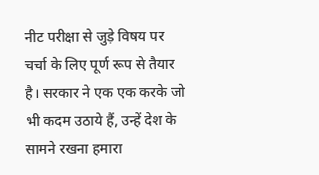नीट परीक्षा से जुड़े विषय पर चर्चा के लिए पूर्ण रूप से तैयार है। सरकार ने एक एक करके जो भी कदम उठाये हैं, उन्हें देश के सामने रखना हमारा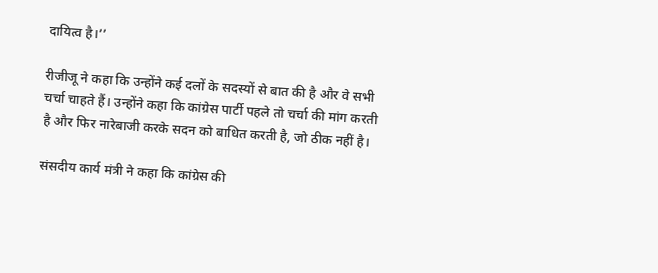दायित्व है।’’

रीजीजू ने कहा कि उन्होंने कई दलों के सदस्यों से बात की है और वे सभी चर्चा चाहते हैं। उन्होंने कहा कि कांग्रेस पार्टी पहले तो चर्चा की मांग करती है और फिर नारेबाजी करके सदन को बाधित करती है, जो ठीक नहीं है।

संसदीय कार्य मंत्री ने कहा कि कांग्रेस की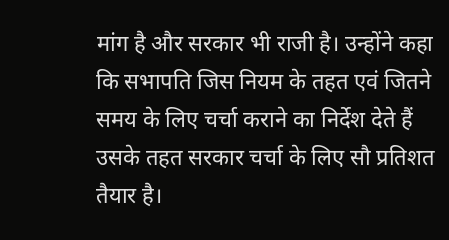मांग है और सरकार भी राजी है। उन्होंने कहा कि सभापति जिस नियम के तहत एवं जितने समय के लिए चर्चा कराने का निर्देश देते हैं उसके तहत सरकार चर्चा के लिए सौ प्रतिशत तैयार है।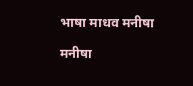भाषा माधव मनीषा

मनीषा